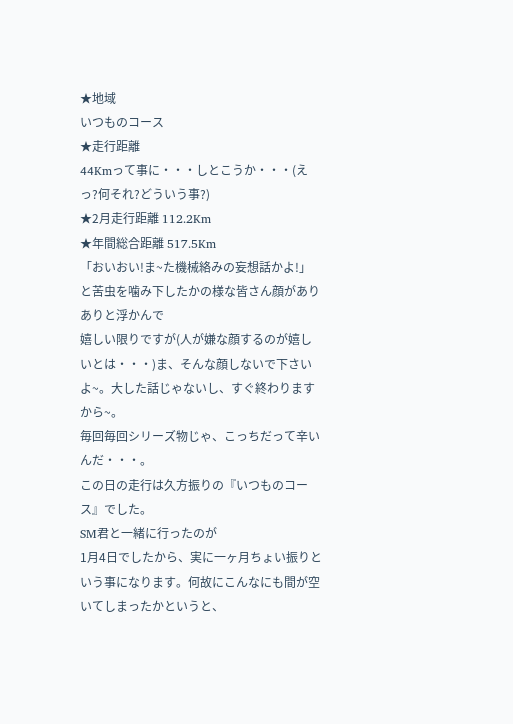★地域
いつものコース
★走行距離
44Kmって事に・・・しとこうか・・・(えっ?何それ?どういう事?)
★2月走行距離 112.2Km
★年間総合距離 517.5Km
「おいおい!ま~た機械絡みの妄想話かよ!」
と苦虫を噛み下したかの様な皆さん顔がありありと浮かんで
嬉しい限りですが(人が嫌な顔するのが嬉しいとは・・・)ま、そんな顔しないで下さいよ~。大した話じゃないし、すぐ終わりますから~。
毎回毎回シリーズ物じゃ、こっちだって辛いんだ・・・。
この日の走行は久方振りの『いつものコース』でした。
SM君と一緒に行ったのが
1月4日でしたから、実に一ヶ月ちょい振りという事になります。何故にこんなにも間が空いてしまったかというと、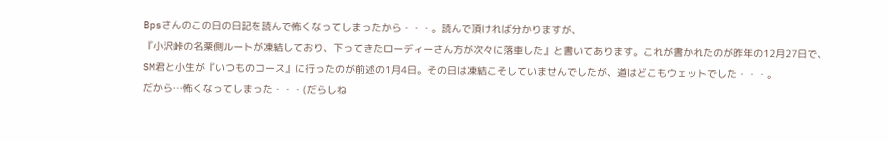Bpsさんのこの日の日記を読んで怖くなってしまったから・・・。読んで頂ければ分かりますが、
『小沢峠の名栗側ルートが凍結しており、下ってきたローディーさん方が次々に落車した』と書いてあります。これが書かれたのが昨年の12月27日で、
SM君と小生が『いつものコース』に行ったのが前述の1月4日。その日は凍結こそしていませんでしたが、道はどこもウェットでした・・・。
だから…怖くなってしまった・・・(だらしね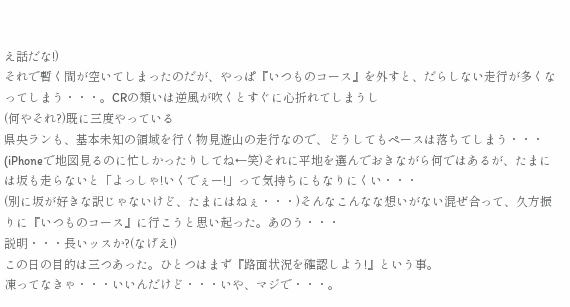え話だな!)
それで暫く間が空いてしまったのだが、やっぱ『いつものコース』を外すと、だらしない走行が多くなってしまう・・・。CRの類いは逆風が吹くとすぐに心折れてしまうし
(何やそれ?)既に三度やっている
県央ランも、基本未知の領域を行く物見遊山の走行なので、どうしてもペースは落ちてしまう・・・
(iPhoneで地図見るのに忙しかったりしてね←笑)それに平地を選んでおきながら何ではあるが、たまには坂も走らないと「よっしゃ!いくでぇー!」って気持ちにもなりにくい・・・
(別に坂が好きな訳じゃないけど、たまにはねぇ・・・)そんなこんなな想いがない混ぜ合って、久方振りに『いつものコース』に行こうと思い起った。あのう・・・
説明・・・長いッスか?(なげえ!)
この日の目的は三つあった。ひとつはまず『路面状況を確認しよう!』という事。
凍ってなきゃ・・・いいんだけど・・・いや、マジで・・・。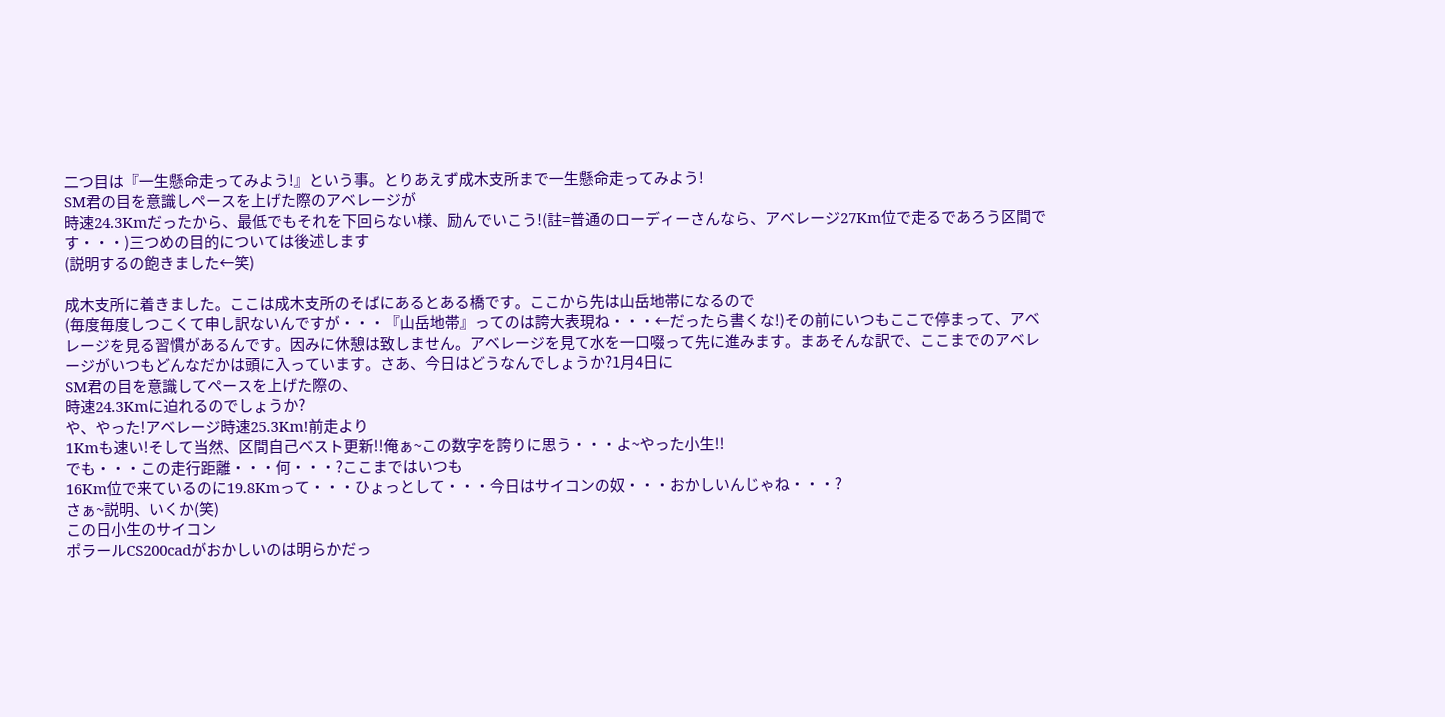二つ目は『一生懸命走ってみよう!』という事。とりあえず成木支所まで一生懸命走ってみよう!
SM君の目を意識しペースを上げた際のアベレージが
時速24.3Kmだったから、最低でもそれを下回らない様、励んでいこう!(註=普通のローディーさんなら、アベレージ27Km位で走るであろう区間です・・・)三つめの目的については後述します
(説明するの飽きました←笑)

成木支所に着きました。ここは成木支所のそばにあるとある橋です。ここから先は山岳地帯になるので
(毎度毎度しつこくて申し訳ないんですが・・・『山岳地帯』ってのは誇大表現ね・・・←だったら書くな!)その前にいつもここで停まって、アベレージを見る習慣があるんです。因みに休憩は致しません。アベレージを見て水を一口啜って先に進みます。まあそんな訳で、ここまでのアベレージがいつもどんなだかは頭に入っています。さあ、今日はどうなんでしょうか?1月4日に
SM君の目を意識してペースを上げた際の、
時速24.3Kmに迫れるのでしょうか?
や、やった!アベレージ時速25.3Km!前走より
1Kmも速い!そして当然、区間自己ベスト更新!!俺ぁ~この数字を誇りに思う・・・よ~やった小生!!
でも・・・この走行距離・・・何・・・?ここまではいつも
16Km位で来ているのに19.8Kmって・・・ひょっとして・・・今日はサイコンの奴・・・おかしいんじゃね・・・?
さぁ~説明、いくか(笑)
この日小生のサイコン
ポラールCS200cadがおかしいのは明らかだっ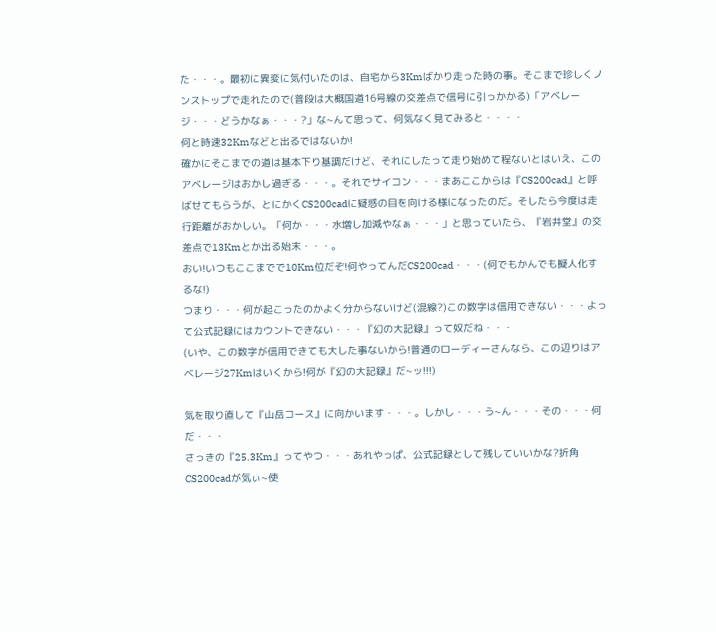た・・・。最初に異変に気付いたのは、自宅から3Kmばかり走った時の事。そこまで珍しくノンストップで走れたので(普段は大概国道16号線の交差点で信号に引っかかる)「アベレージ・・・どうかなぁ・・・?」な~んて思って、何気なく見てみると・・・・
何と時速32Kmなどと出るではないか!
確かにそこまでの道は基本下り基調だけど、それにしたって走り始めて程ないとはいえ、このアベレージはおかし過ぎる・・・。それでサイコン・・・まあここからは『CS200cad』と呼ばせてもらうが、とにかくCS200cadに疑惑の目を向ける様になったのだ。そしたら今度は走行距離がおかしい。「何か・・・水増し加減やなぁ・・・」と思っていたら、『岩井堂』の交差点で13Kmとか出る始末・・・。
おい!いつもここまでで10Km位だぞ!何やってんだCS200cad・・・(何でもかんでも擬人化するな!)
つまり・・・何が起こったのかよく分からないけど(混線?)この数字は信用できない・・・よって公式記録にはカウントできない・・・『幻の大記録』って奴だね・・・
(いや、この数字が信用できても大した事ないから!普通のローディーさんなら、この辺りはアベレージ27Kmはいくから!何が『幻の大記録』だ~ッ!!!)

気を取り直して『山岳コース』に向かいます・・・。しかし・・・う~ん・・・その・・・何だ・・・
さっきの『25.3Km』ってやつ・・・あれやっぱ、公式記録として残していいかな?折角CS200cadが気ぃ~使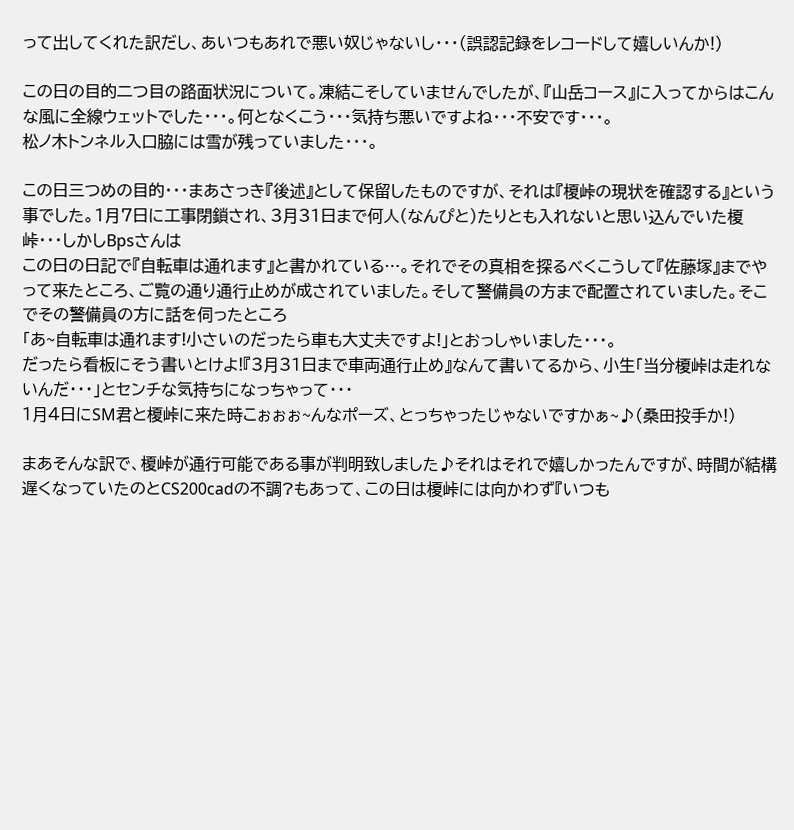って出してくれた訳だし、あいつもあれで悪い奴じゃないし・・・(誤認記録をレコードして嬉しいんか!)

この日の目的二つ目の路面状況について。凍結こそしていませんでしたが、『山岳コース』に入ってからはこんな風に全線ウェットでした・・・。何となくこう・・・気持ち悪いですよね・・・不安です・・・。
松ノ木トンネル入口脇には雪が残っていました・・・。

この日三つめの目的・・・まあさっき『後述』として保留したものですが、それは『榎峠の現状を確認する』という事でした。1月7日に工事閉鎖され、3月31日まで何人(なんぴと)たりとも入れないと思い込んでいた榎峠・・・しかしBpsさんは
この日の日記で『自転車は通れます』と書かれている…。それでその真相を探るべくこうして『佐藤塚』までやって来たところ、ご覧の通り通行止めが成されていました。そして警備員の方まで配置されていました。そこでその警備員の方に話を伺ったところ
「あ~自転車は通れます!小さいのだったら車も大丈夫ですよ!」とおっしゃいました・・・。
だったら看板にそう書いとけよ!『3月31日まで車両通行止め』なんて書いてるから、小生「当分榎峠は走れないんだ・・・」とセンチな気持ちになっちゃって・・・
1月4日にSM君と榎峠に来た時こぉぉぉ~んなポーズ、とっちゃったじゃないですかぁ~♪(桑田投手か!)

まあそんな訳で、榎峠が通行可能である事が判明致しました♪それはそれで嬉しかったんですが、時間が結構遅くなっていたのとCS200cadの不調?もあって、この日は榎峠には向かわず『いつも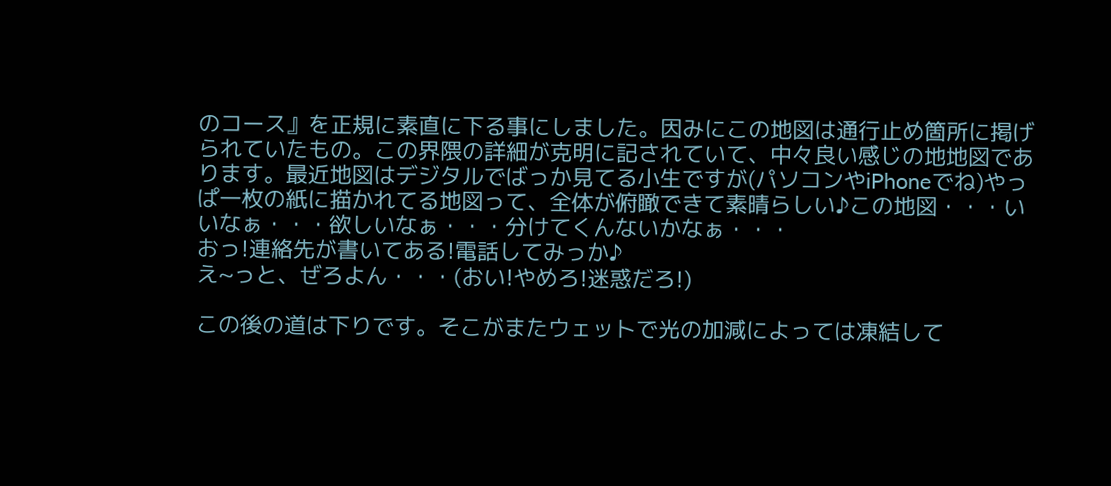のコース』を正規に素直に下る事にしました。因みにこの地図は通行止め箇所に掲げられていたもの。この界隈の詳細が克明に記されていて、中々良い感じの地地図であります。最近地図はデジタルでばっか見てる小生ですが(パソコンやiPhoneでね)やっぱ一枚の紙に描かれてる地図って、全体が俯瞰できて素晴らしい♪この地図・・・いいなぁ・・・欲しいなぁ・・・分けてくんないかなぁ・・・
おっ!連絡先が書いてある!電話してみっか♪
え~っと、ぜろよん・・・(おい!やめろ!迷惑だろ!)

この後の道は下りです。そこがまたウェットで光の加減によっては凍結して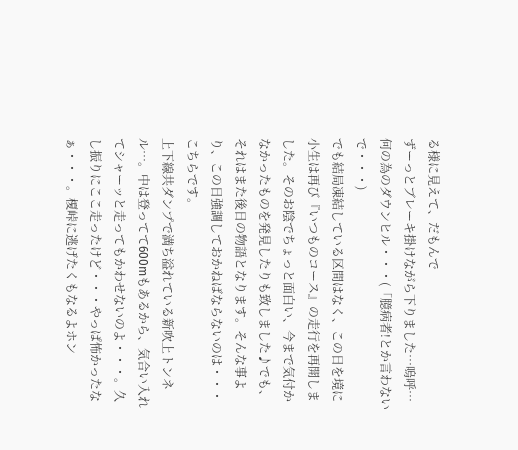る様に見えて、だもんで
ずーっとブレーキ掛けながら下りました…嗚呼…何の為のダウンヒル・・・(「臆病者!とか言わないで・・・)
でも結局凍結している区間はなく、この日を境に小生は再び『いつものコース』の走行を再開しました。そのお陰でちょっと面白い、今まで気付かなかったものを発見したりも致しました♪でも、それはまた後日の物語となります。そんな事より、この日強調しておかねばならないのは・・・こちらです。
上下線共ダンプで満ち溢れている新吹上トンネル…。中は登ってて600mもあるから、気合い入れてシャーッと走ってもかわせないのよ・・・。久し振りにここ走ったけど・・・やっぱ怖かったなぁ・・・。榎峠に逃げたくもなるよホン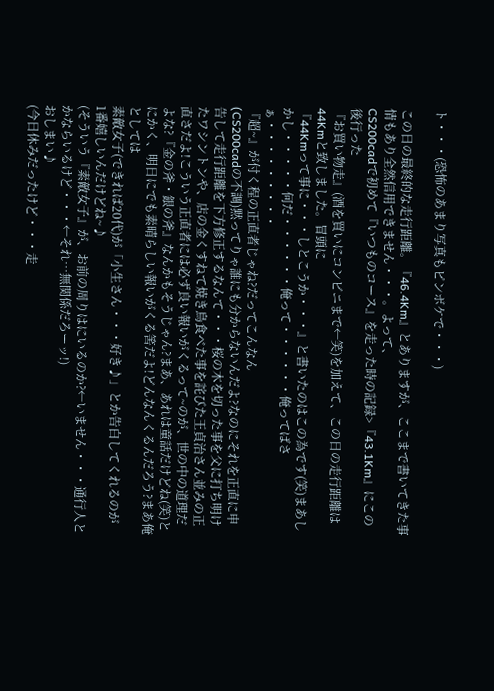ト・・・(恐怖のあまり写真もピンボケで・・・)

この日の最終的な走行距離。『46.4Km』とありますが、ここまで書いてきた事情もあり全然信用できません・・・。よって、
CS200cadで初めて『いつものコース』を走った時の記録>『43.1Km』にこの後行った
『お買い物走』(酒を買いにコンビニまで←笑)を加えて、この日の走行距離は44Kmと致しました。冒頭に
『44Kmって事に・・・しとこうか・・・』と書いたのはこの為です(笑)まあしかし・・・・・何だ・・・・・・俺って・・・・・・俺ってばさぁ・・・・・・・・・
『超~』が付く程の正直者じゃね?だってこんなん
(CS200cadの不調)黙ってりゃ誰にも分からないんだよ?なのにそれを正直に申告して走行距離を下方修正するなんて・・・桜の木を切った事を父に打ち明けたワシントンや、店の金くすねて焼き鳥食べた事を詫びた王貞治さん並みの正直さだよ!こういう正直者には必ず良い報いがくるって~のが、世の中の道理だよな?『金の斧・銀の斧』なんかもそうじゃん?まあ、あれは童話だけどね(笑)とにかく、明日にでも素晴らしい報いがくる筈だよ!どんなんくるんだろう?まあ俺としては
素敵女子(できれば20代)が「小生さん・・・好き♪」とか告白してくれるのが
1番嬉しいんだけどね~♪
(そういう『素敵女子』が、お前の周りはにいるのか?←いません・・・通行人とかならいるけど・・・←それ…無関係だろーッ!)
おしまい♪
(今日休みだったけど・・・走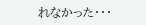れなかった・・・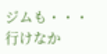ジムも・・・行けなか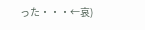った・・・←哀)